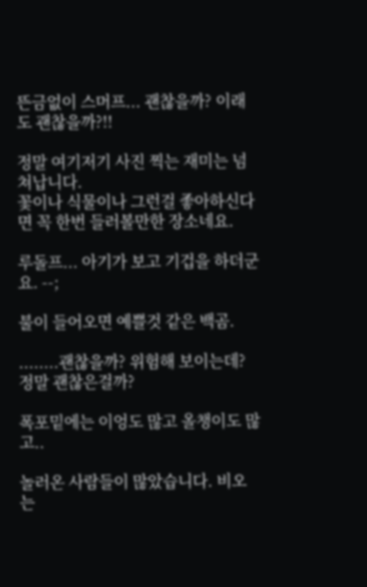뜬금없이 스머프... 괜찮을까? 이래도 괜찮을까?!!

정말 여기저기 사진 찍는 재미는 넘쳐납니다.
꽃이나 식물이나 그런걸 좋아하신다면 꼭 한번 들러볼만한 장소네요.

루돌프... 아기가 보고 기겁을 하더군요. --;

불이 들어오면 예쁠것 같은 백곰.

........괜찮을까? 위험해 보이는데? 정말 괜찮은걸까?

폭포밑에는 이엉도 많고 올챙이도 많고..

놀러온 사람들이 많았습니다. 비오는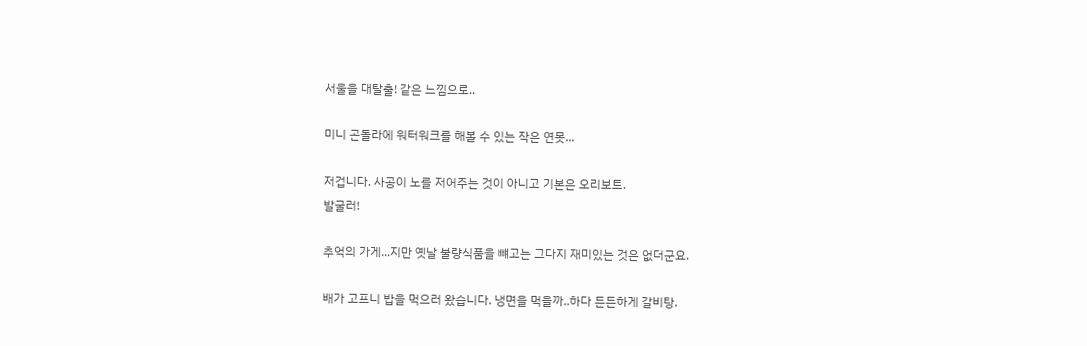서울을 대탈출! 같은 느낌으로..

미니 곤돌라에 워터워크를 해볼 수 있는 작은 연못...

저겁니다. 사공이 노를 저어주는 것이 아니고 기본은 오리보트.
발굴러!

추억의 가게...지만 옛날 불량식품을 뺴고는 그다지 재미있는 것은 없더군요.

배가 고프니 밥을 먹으러 왔습니다. 냉면을 먹을까..하다 든든하게 갈비탕.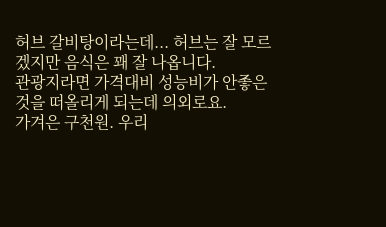허브 갈비탕이라는데... 허브는 잘 모르겠지만 음식은 꽤 잘 나옵니다.
관광지라면 가격대비 성능비가 안좋은 것을 떠올리게 되는데 의외로요.
가겨은 구천원. 우리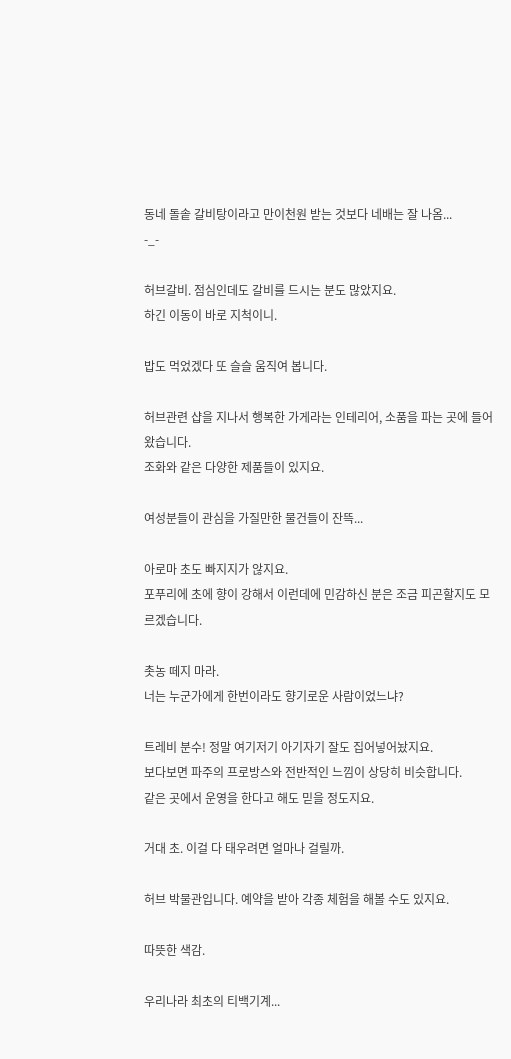동네 돌솥 갈비탕이라고 만이천원 받는 것보다 네배는 잘 나옴...
-_-

허브갈비. 점심인데도 갈비를 드시는 분도 많았지요.
하긴 이동이 바로 지척이니.

밥도 먹었겠다 또 슬슬 움직여 봅니다.

허브관련 샵을 지나서 행복한 가게라는 인테리어, 소품을 파는 곳에 들어왔습니다.
조화와 같은 다양한 제품들이 있지요.

여성분들이 관심을 가질만한 물건들이 잔뜩...

아로마 초도 빠지지가 않지요.
포푸리에 초에 향이 강해서 이런데에 민감하신 분은 조금 피곤할지도 모르겠습니다.

촛농 떼지 마라.
너는 누군가에게 한번이라도 향기로운 사람이었느냐?

트레비 분수! 정말 여기저기 아기자기 잘도 집어넣어놨지요.
보다보면 파주의 프로방스와 전반적인 느낌이 상당히 비슷합니다.
같은 곳에서 운영을 한다고 해도 믿을 정도지요.

거대 초. 이걸 다 태우려면 얼마나 걸릴까.

허브 박물관입니다. 예약을 받아 각종 체험을 해볼 수도 있지요.

따뜻한 색감.

우리나라 최초의 티백기계...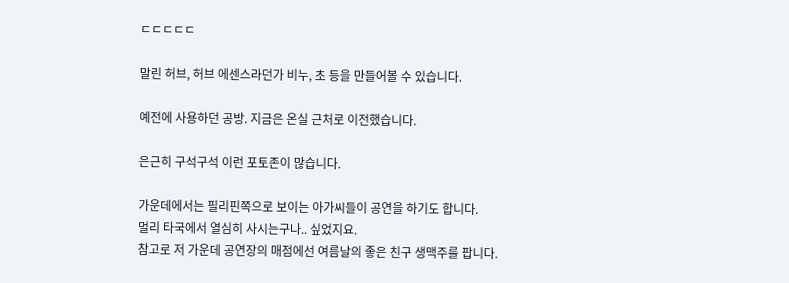ㄷㄷㄷㄷㄷ

말린 허브, 허브 에센스라던가 비누, 초 등을 만들어볼 수 있습니다.

예전에 사용하던 공방. 지금은 온실 근처로 이전했습니다.

은근히 구석구석 이런 포토존이 많습니다.

가운데에서는 필리핀쪽으로 보이는 아가씨들이 공연을 하기도 합니다.
멀리 타국에서 열심히 사시는구나.. 싶었지요.
참고로 저 가운데 공연장의 매점에선 여름날의 좋은 친구 생맥주를 팝니다.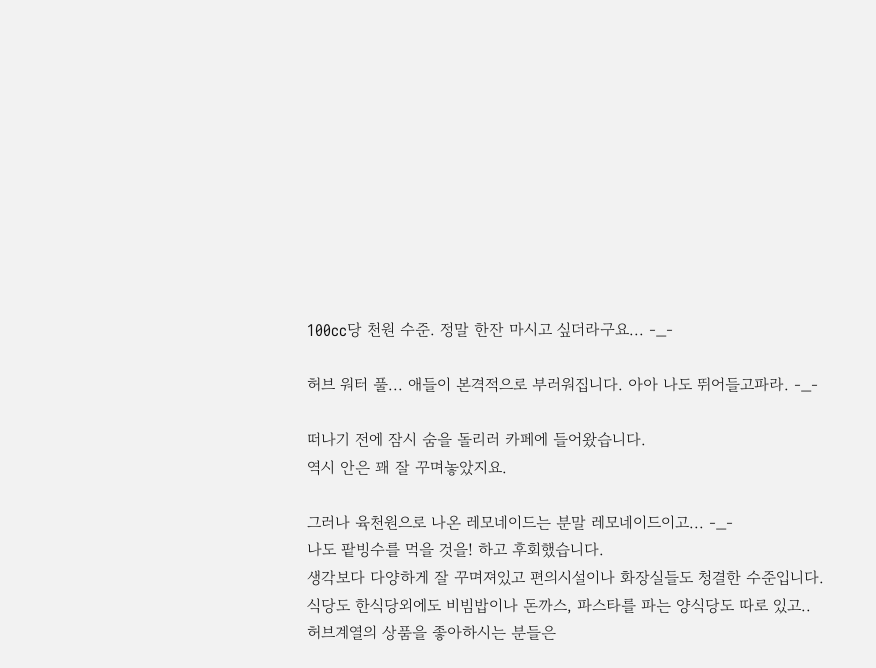100cc당 천원 수준. 정말 한잔 마시고 싶더라구요... -_-

허브 워터 풀... 애들이 본격적으로 부러워집니다. 아아 나도 뛰어들고파라. -_-

떠나기 전에 잠시 숨을 돌리러 카페에 들어왔습니다.
역시 안은 꽤 잘 꾸며놓았지요.

그러나 육천원으로 나온 레모네이드는 분말 레모네이드이고... -_-
나도 팥빙수를 먹을 것을! 하고 후회했습니다.
생각보다 다양하게 잘 꾸며져있고 편의시설이나 화장실들도 청결한 수준입니다.
식당도 한식당외에도 비빔밥이나 돈까스, 파스타를 파는 양식당도 따로 있고..
허브계열의 상품을 좋아하시는 분들은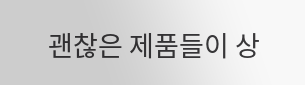괜찮은 제품들이 상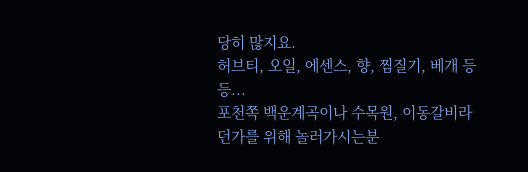당히 많지요.
허브티, 오일, 에센스, 향, 찜질기, 베개 등등...
포천쪽 백운계곡이나 수목원, 이동갈비라던가를 위해 놀러가시는분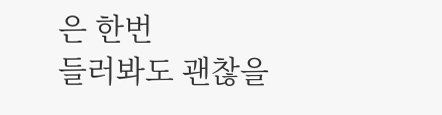은 한번
들러봐도 괜찮을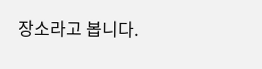장소라고 봅니다.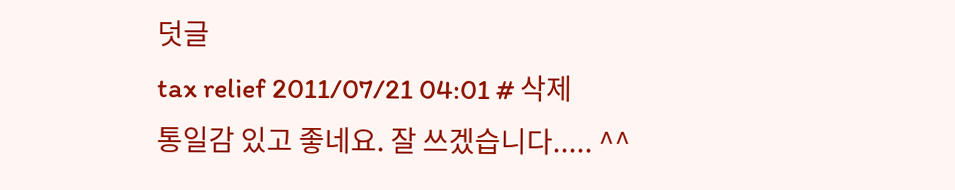덧글
tax relief 2011/07/21 04:01 # 삭제
통일감 있고 좋네요. 잘 쓰겠습니다..... ^^